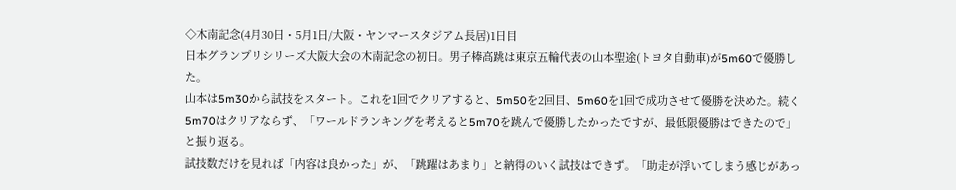◇木南記念(4月30日・5月1日/大阪・ヤンマースタジアム長居)1日目
日本グランプリシリーズ大阪大会の木南記念の初日。男子棒高跳は東京五輪代表の山本聖途(トヨタ自動車)が5m60で優勝した。
山本は5m30から試技をスタート。これを1回でクリアすると、5m50を2回目、5m60を1回で成功させて優勝を決めた。続く5m70はクリアならず、「ワールドランキングを考えると5m70を跳んで優勝したかったですが、最低限優勝はできたので」と振り返る。
試技数だけを見れば「内容は良かった」が、「跳躍はあまり」と納得のいく試技はできず。「助走が浮いてしまう感じがあっ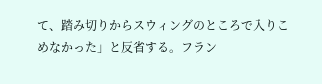て、踏み切りからスウィングのところで入りこめなかった」と反省する。フラン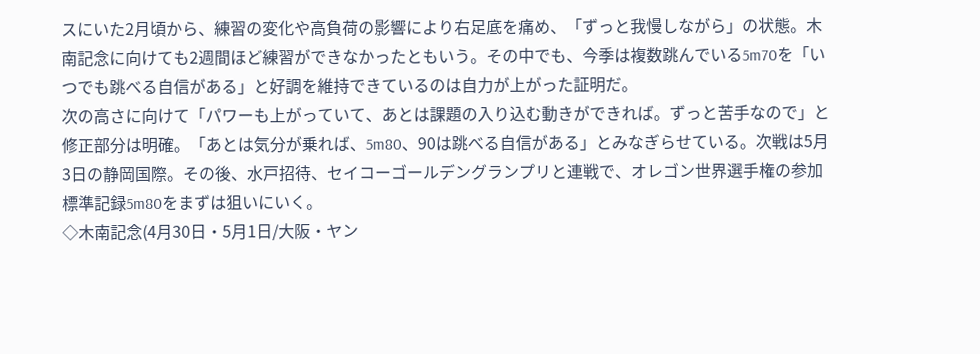スにいた2月頃から、練習の変化や高負荷の影響により右足底を痛め、「ずっと我慢しながら」の状態。木南記念に向けても2週間ほど練習ができなかったともいう。その中でも、今季は複数跳んでいる5m70を「いつでも跳べる自信がある」と好調を維持できているのは自力が上がった証明だ。
次の高さに向けて「パワーも上がっていて、あとは課題の入り込む動きができれば。ずっと苦手なので」と修正部分は明確。「あとは気分が乗れば、5m80、90は跳べる自信がある」とみなぎらせている。次戦は5月3日の静岡国際。その後、水戸招待、セイコーゴールデングランプリと連戦で、オレゴン世界選手権の参加標準記録5m80をまずは狙いにいく。
◇木南記念(4月30日・5月1日/大阪・ヤン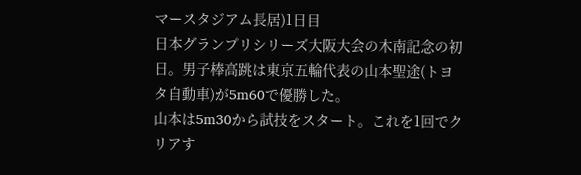マースタジアム長居)1日目
日本グランプリシリーズ大阪大会の木南記念の初日。男子棒高跳は東京五輪代表の山本聖途(トヨタ自動車)が5m60で優勝した。
山本は5m30から試技をスタート。これを1回でクリアす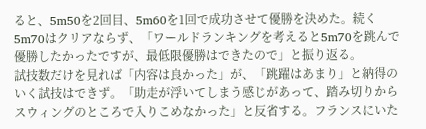ると、5m50を2回目、5m60を1回で成功させて優勝を決めた。続く5m70はクリアならず、「ワールドランキングを考えると5m70を跳んで優勝したかったですが、最低限優勝はできたので」と振り返る。
試技数だけを見れば「内容は良かった」が、「跳躍はあまり」と納得のいく試技はできず。「助走が浮いてしまう感じがあって、踏み切りからスウィングのところで入りこめなかった」と反省する。フランスにいた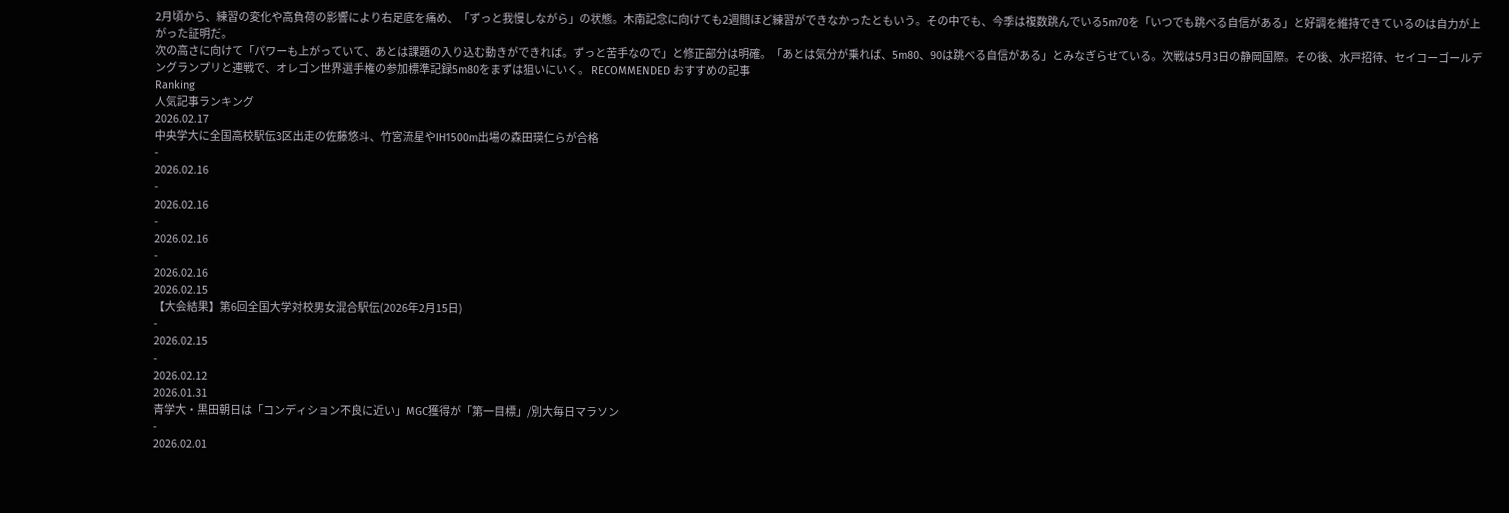2月頃から、練習の変化や高負荷の影響により右足底を痛め、「ずっと我慢しながら」の状態。木南記念に向けても2週間ほど練習ができなかったともいう。その中でも、今季は複数跳んでいる5m70を「いつでも跳べる自信がある」と好調を維持できているのは自力が上がった証明だ。
次の高さに向けて「パワーも上がっていて、あとは課題の入り込む動きができれば。ずっと苦手なので」と修正部分は明確。「あとは気分が乗れば、5m80、90は跳べる自信がある」とみなぎらせている。次戦は5月3日の静岡国際。その後、水戸招待、セイコーゴールデングランプリと連戦で、オレゴン世界選手権の参加標準記録5m80をまずは狙いにいく。 RECOMMENDED おすすめの記事
Ranking
人気記事ランキング
2026.02.17
中央学大に全国高校駅伝3区出走の佐藤悠斗、竹宮流星やIH1500m出場の森田瑛仁らが合格
-
2026.02.16
-
2026.02.16
-
2026.02.16
-
2026.02.16
2026.02.15
【大会結果】第6回全国大学対校男女混合駅伝(2026年2月15日)
-
2026.02.15
-
2026.02.12
2026.01.31
青学大・黒田朝日は「コンディション不良に近い」MGC獲得が「第一目標」/別大毎日マラソン
-
2026.02.01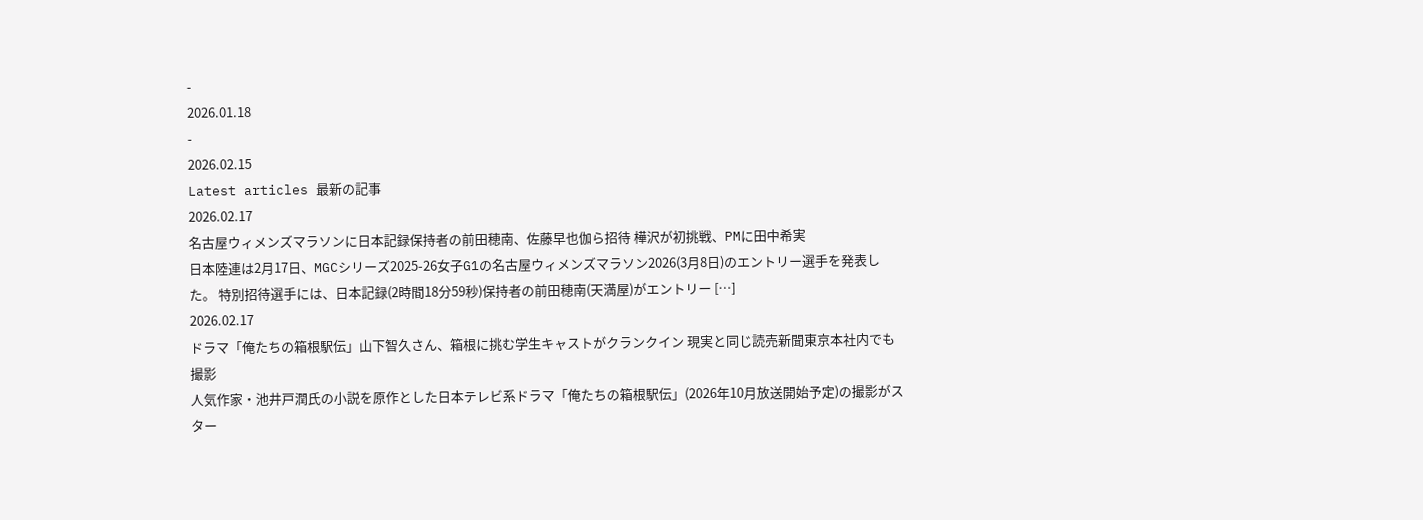-
2026.01.18
-
2026.02.15
Latest articles 最新の記事
2026.02.17
名古屋ウィメンズマラソンに日本記録保持者の前田穂南、佐藤早也伽ら招待 樺沢が初挑戦、PMに田中希実
日本陸連は2月17日、MGCシリーズ2025-26女子G1の名古屋ウィメンズマラソン2026(3月8日)のエントリー選手を発表した。 特別招待選手には、日本記録(2時間18分59秒)保持者の前田穂南(天満屋)がエントリー […]
2026.02.17
ドラマ「俺たちの箱根駅伝」山下智久さん、箱根に挑む学生キャストがクランクイン 現実と同じ読売新聞東京本社内でも撮影
人気作家・池井戸潤氏の小説を原作とした日本テレビ系ドラマ「俺たちの箱根駅伝」(2026年10月放送開始予定)の撮影がスター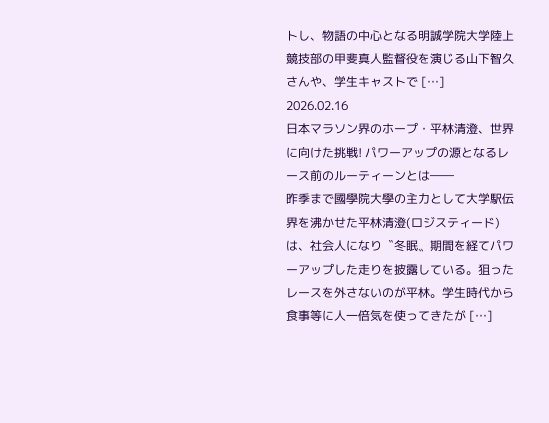トし、物語の中心となる明誠学院大学陸上競技部の甲斐真人監督役を演じる山下智久さんや、学生キャストで […]
2026.02.16
日本マラソン界のホープ・平林清澄、世界に向けた挑戦! パワーアップの源となるレース前のルーティーンとは――
昨季まで國學院大學の主力として大学駅伝界を沸かせた平林清澄(ロジスティード)は、社会人になり〝冬眠〟期間を経てパワーアップした走りを披露している。狙ったレースを外さないのが平林。学生時代から食事等に人一倍気を使ってきたが […]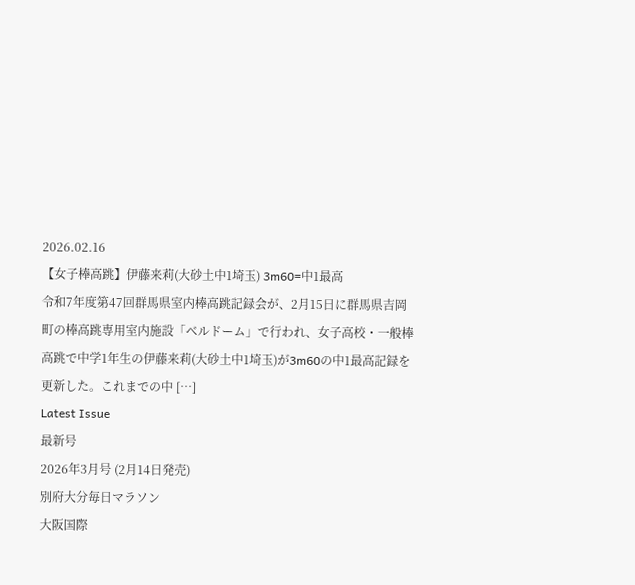2026.02.16
【女子棒高跳】伊藤来莉(大砂土中1埼玉) 3m60=中1最高
令和7年度第47回群馬県室内棒高跳記録会が、2月15日に群馬県吉岡町の棒高跳専用室内施設「ベルドーム」で行われ、女子高校・一般棒高跳で中学1年生の伊藤来莉(大砂土中1埼玉)が3m60の中1最高記録を更新した。これまでの中 […]
Latest Issue
最新号
2026年3月号 (2月14日発売)
別府大分毎日マラソン
大阪国際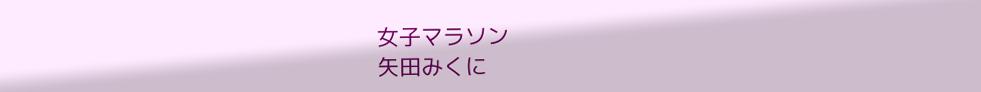女子マラソン
矢田みくに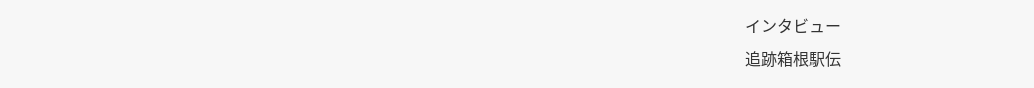インタビュー
追跡箱根駅伝